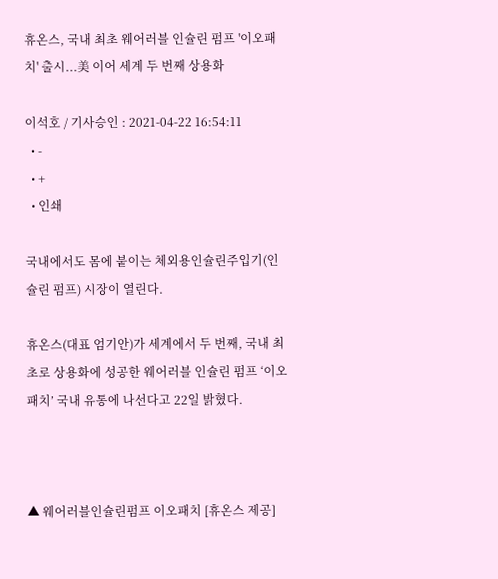휴온스, 국내 최초 웨어러블 인슐린 펌프 '이오패치' 출시...美 이어 세계 두 번째 상용화

이석호 / 기사승인 : 2021-04-22 16:54:11
  • -
  • +
  • 인쇄

국내에서도 몸에 붙이는 체외용인슐린주입기(인슐린 펌프) 시장이 열린다.

휴온스(대표 엄기안)가 세계에서 두 번째, 국내 최초로 상용화에 성공한 웨어러블 인슐린 펌프 ‘이오패치’ 국내 유통에 나선다고 22일 밝혔다.



▲ 웨어러블인슐린펌프 이오패치 [휴온스 제공]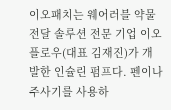이오패치는 웨어러블 약물 전달 솔루션 전문 기업 이오플로우(대표 김재진)가 개발한 인슐린 펌프다. 펜이나 주사기를 사용하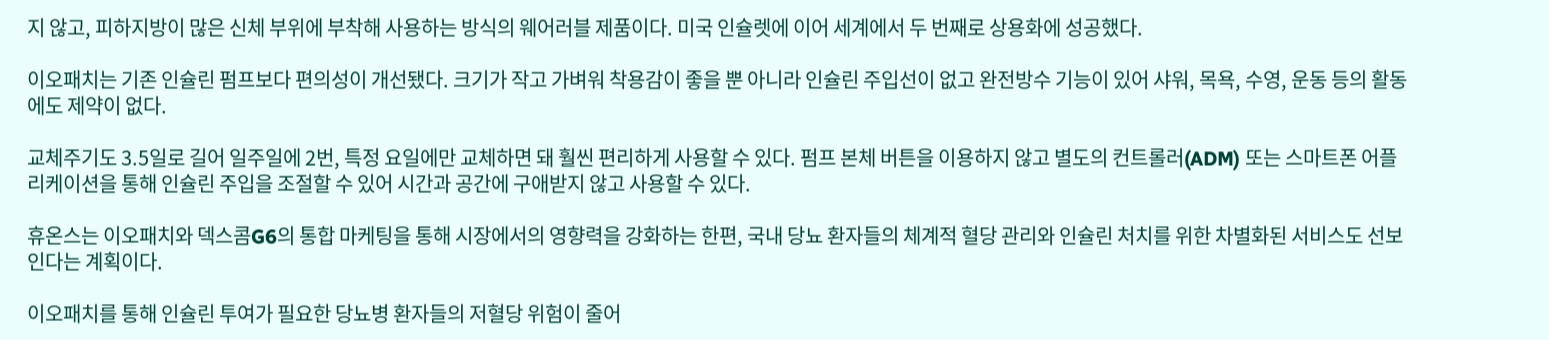지 않고, 피하지방이 많은 신체 부위에 부착해 사용하는 방식의 웨어러블 제품이다. 미국 인슐렛에 이어 세계에서 두 번째로 상용화에 성공했다.

이오패치는 기존 인슐린 펌프보다 편의성이 개선됐다. 크기가 작고 가벼워 착용감이 좋을 뿐 아니라 인슐린 주입선이 없고 완전방수 기능이 있어 샤워, 목욕, 수영, 운동 등의 활동에도 제약이 없다.

교체주기도 3.5일로 길어 일주일에 2번, 특정 요일에만 교체하면 돼 훨씬 편리하게 사용할 수 있다. 펌프 본체 버튼을 이용하지 않고 별도의 컨트롤러(ADM) 또는 스마트폰 어플리케이션을 통해 인슐린 주입을 조절할 수 있어 시간과 공간에 구애받지 않고 사용할 수 있다.

휴온스는 이오패치와 덱스콤G6의 통합 마케팅을 통해 시장에서의 영향력을 강화하는 한편, 국내 당뇨 환자들의 체계적 혈당 관리와 인슐린 처치를 위한 차별화된 서비스도 선보인다는 계획이다.

이오패치를 통해 인슐린 투여가 필요한 당뇨병 환자들의 저혈당 위험이 줄어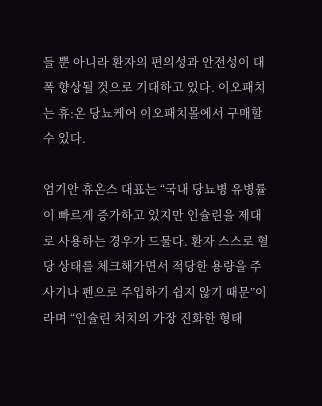들 뿐 아니라 환자의 편의성과 안전성이 대폭 향상될 것으로 기대하고 있다. 이오패치는 휴:온 당뇨케어 이오패치몰에서 구매할 수 있다.

엄기안 휴온스 대표는 “국내 당뇨병 유병률이 빠르게 증가하고 있지만 인슐린을 제대로 사용하는 경우가 드물다. 환자 스스로 혈당 상태를 체크해가면서 적당한 용량을 주사기나 펜으로 주입하기 쉽지 않기 때문”이라며 “인슐린 처치의 가장 진화한 형태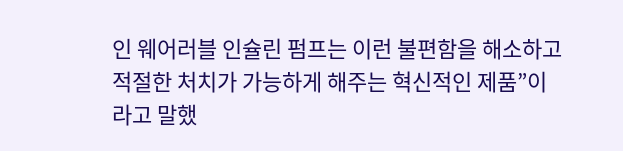인 웨어러블 인슐린 펌프는 이런 불편함을 해소하고 적절한 처치가 가능하게 해주는 혁신적인 제품”이라고 말했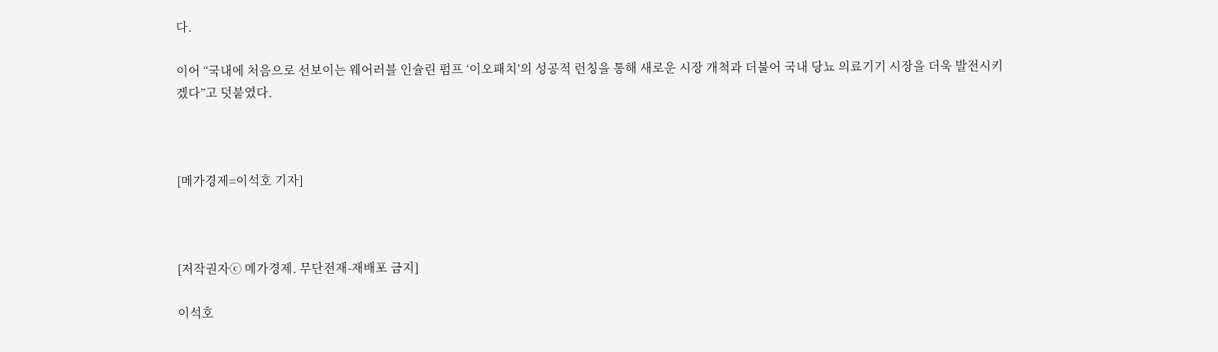다.

이어 “국내에 처음으로 선보이는 웨어러블 인슐린 펌프 ‘이오패치’의 성공적 런칭을 통해 새로운 시장 개척과 더불어 국내 당뇨 의료기기 시장을 더욱 발전시키겠다”고 덧붙였다.



[메가경제=이석호 기자]



[저작권자ⓒ 메가경제. 무단전재-재배포 금지]

이석호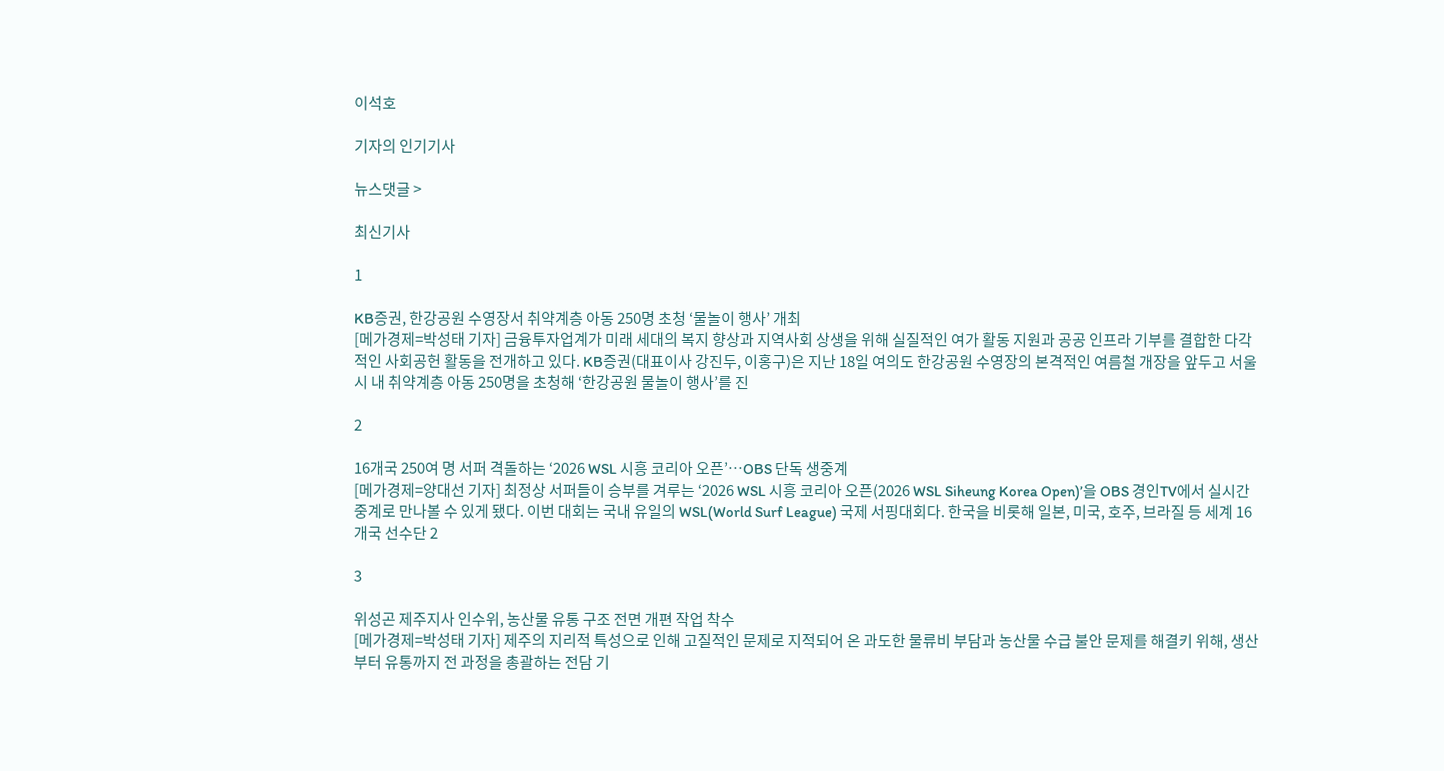이석호

기자의 인기기사

뉴스댓글 >

최신기사

1

KB증권, 한강공원 수영장서 취약계층 아동 250명 초청 ‘물놀이 행사’ 개최
[메가경제=박성태 기자] 금융투자업계가 미래 세대의 복지 향상과 지역사회 상생을 위해 실질적인 여가 활동 지원과 공공 인프라 기부를 결합한 다각적인 사회공헌 활동을 전개하고 있다. KB증권(대표이사 강진두, 이홍구)은 지난 18일 여의도 한강공원 수영장의 본격적인 여름철 개장을 앞두고 서울시 내 취약계층 아동 250명을 초청해 ‘한강공원 물놀이 행사’를 진

2

16개국 250여 명 서퍼 격돌하는 ‘2026 WSL 시흥 코리아 오픈’…OBS 단독 생중계
[메가경제=양대선 기자] 최정상 서퍼들이 승부를 겨루는 ‘2026 WSL 시흥 코리아 오픈(2026 WSL Siheung Korea Open)’을 OBS 경인TV에서 실시간 중계로 만나볼 수 있게 됐다. 이번 대회는 국내 유일의 WSL(World Surf League) 국제 서핑대회다. 한국을 비롯해 일본, 미국, 호주, 브라질 등 세계 16개국 선수단 2

3

위성곤 제주지사 인수위, 농산물 유통 구조 전면 개편 작업 착수
[메가경제=박성태 기자] 제주의 지리적 특성으로 인해 고질적인 문제로 지적되어 온 과도한 물류비 부담과 농산물 수급 불안 문제를 해결키 위해, 생산부터 유통까지 전 과정을 총괄하는 전담 기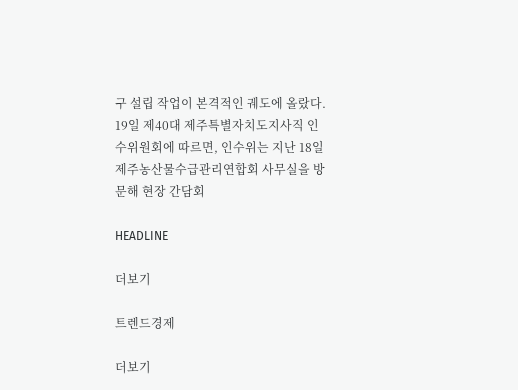구 설립 작업이 본격적인 궤도에 올랐다. 19일 제40대 제주특별자치도지사직 인수위원회에 따르면, 인수위는 지난 18일 제주농산물수급관리연합회 사무실을 방문해 현장 간담회

HEADLINE

더보기

트렌드경제

더보기